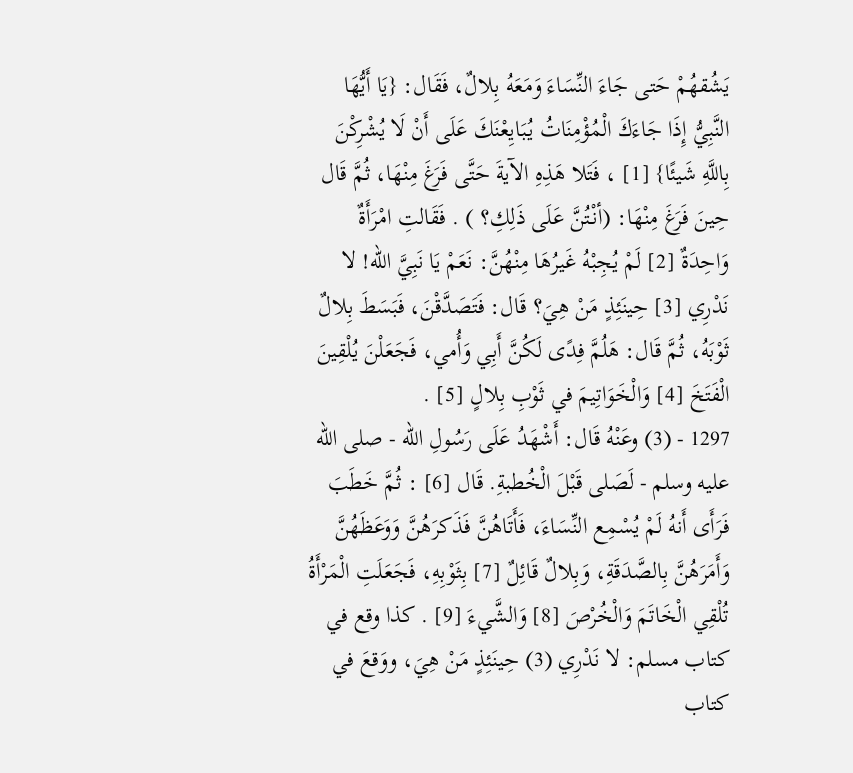يَشُقهُمْ حَتى جَاءَ النِّسَاءَ وَمَعَهُ بِلالٌ، فَقَال: {يَا أَيُّهَا النَّبِيُّ إِذَا جَاءَكَ الْمُؤْمِنَاتُ يُبَايِعْنَكَ عَلَى أَنْ لَا يُشْرِكْنَ بِاللَّهِ شَيئًا} [1] ، فَتَلا هَذِهِ الآيةَ حَتَّى فَرَغَ مِنْهَا، ثُمَّ قَال حِينَ فَرَغَ مِنْهَا: (أنْتُنَّ عَلَى ذَلِكِ؟ ) . فَقَالتِ امْرَأَةٌ وَاحِدَةٌ [2] لَمْ يُجِبْهُ غَيرُهَا مِنْهُنَّ: نَعَمْ يَا نَبِيَّ الله! لا نَدْرِي [3] حِينَئِذٍ مَنْ هِيَ؟ قَال: فَتَصَدَّقْنَ، فَبَسَطَ بِلالٌ ثَوْبَهُ، ثُمَّ قَال: هَلُمَّ فِدًى لَكُنَّ أَبِي وَأُمي، فَجَعَلْنَ يُلْقِينَ الْفَتَخَ [4] وَالْخَوَاتِيمَ في ثَوْبِ بِلالٍ [5] .
1297 - (3) وعَنْهُ قَال: أَشْهَدُ عَلَى رَسُولِ الله - صلى الله عليه وسلم - لَصَلى قَبْلَ الْخُطبةِ. قَال [6] : ثُمَّ خَطَبَ فَرَأَى أَنهُ لَمْ يُسْمِع النِّسَاءَ، فَأَتَاهُنَّ فَذَكرَهُنَّ وَوَعَظَهُنَّ وَأَمَرَهُنَّ بِالصَّدَقَةِ، وَبِلالٌ قَائِلٌ [7] بِثَوْبِهِ، فَجَعَلَتِ الْمَرْأَةُ تُلْقِي الْخَاتَمَ وَالْخُرْصَ [8] وَالشَّيءَ [9] . كذا وقع في كتاب مسلم: لا نَدْرِي (3) حِينَئِذٍ مَنْ هِيَ، ووَقعَ في كتاب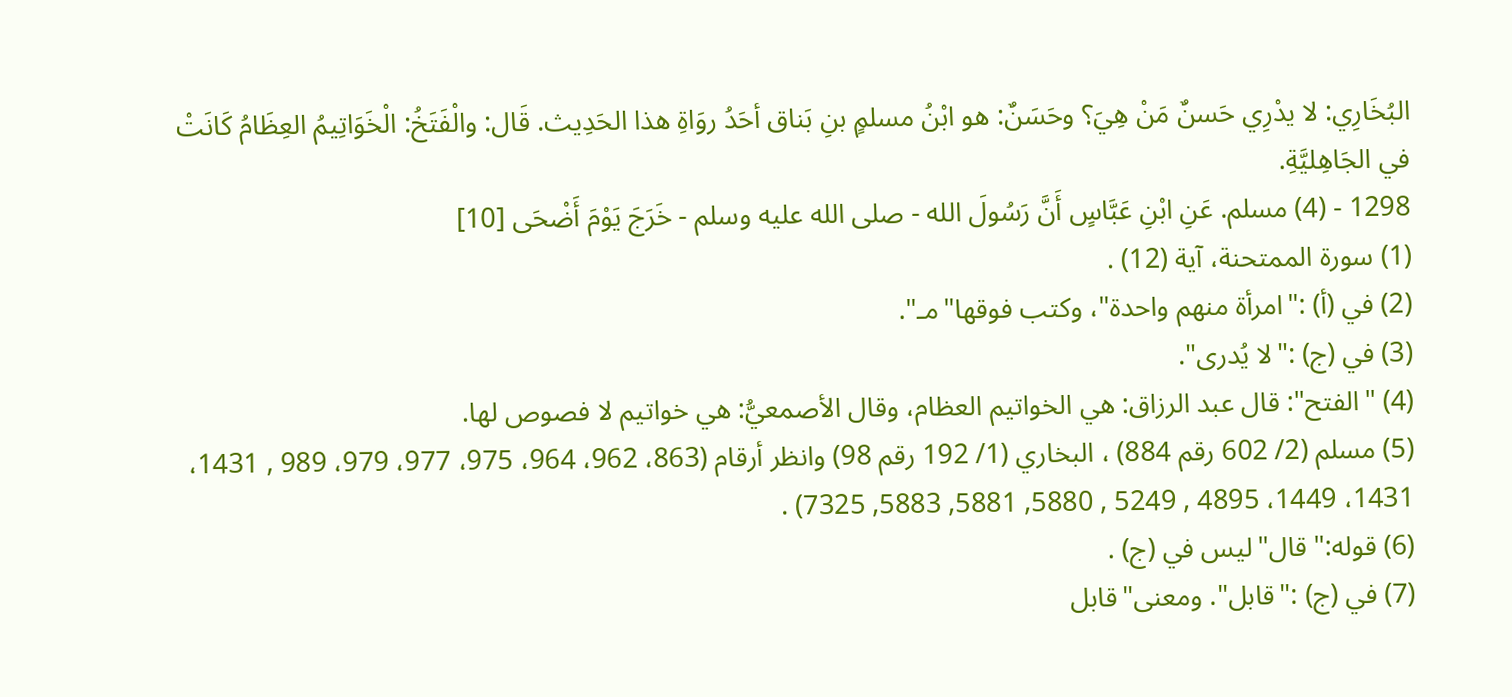البُخَارِي: لا يدْرِي حَسنٌ مَنْ هِيَ؟ وحَسَنٌ: هو ابْنُ مسلمٍ بنِ بَناق أحَدُ روَاةِ هذا الحَدِيث. قَال: والْفَتَخُ: الْخَوَاتِيمُ العِظَامُ كَانَتْ في الجَاهِليَّةِ.
1298 - (4) مسلم. عَنِ ابْنِ عَبَّاسٍ أَنَّ رَسُولَ الله - صلى الله عليه وسلم - خَرَجَ يَوْمَ أَضْحَى [10]
(1) سورة الممتحنة، آية (12) .
(2) في (أ) :"امرأة منهم واحدة"، وكتب فوقها"مـ".
(3) في (ج) :"لا يُدرى".
(4) "الفتح": قال عبد الرزاق: هي الخواتيم العظام، وقال الأصمعيُّ: هي خواتيم لا فصوص لها.
(5) مسلم (2/ 602 رقم 884) ، البخاري (1/ 192 رقم 98) وانظر أرقام (863، 962، 964، 975، 977، 979، 989 , 1431، 1431، 1449، 4895 , 5249 , 5880, 5881, 5883, 7325) .
(6) قوله:"قال"ليس في (ج) .
(7) في (ج) :"قابل". ومعنى"قابل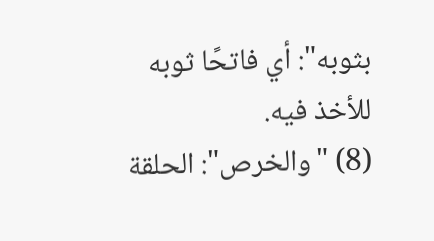بثوبه": أي فاتحًا ثوبه للأخذ فيه.
(8) "والخرص": الحلقة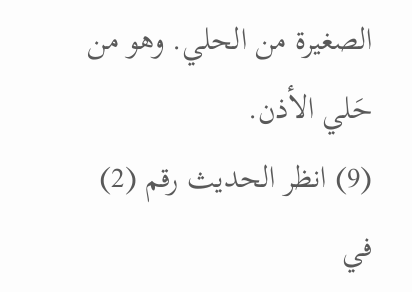الصغيرة من الحلي. وهو من حَلي الأذن.
(9) انظر الحديث رقم (2) في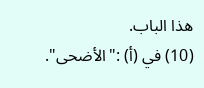هذا الباب.
(10) في (أ) :"الأضحى".